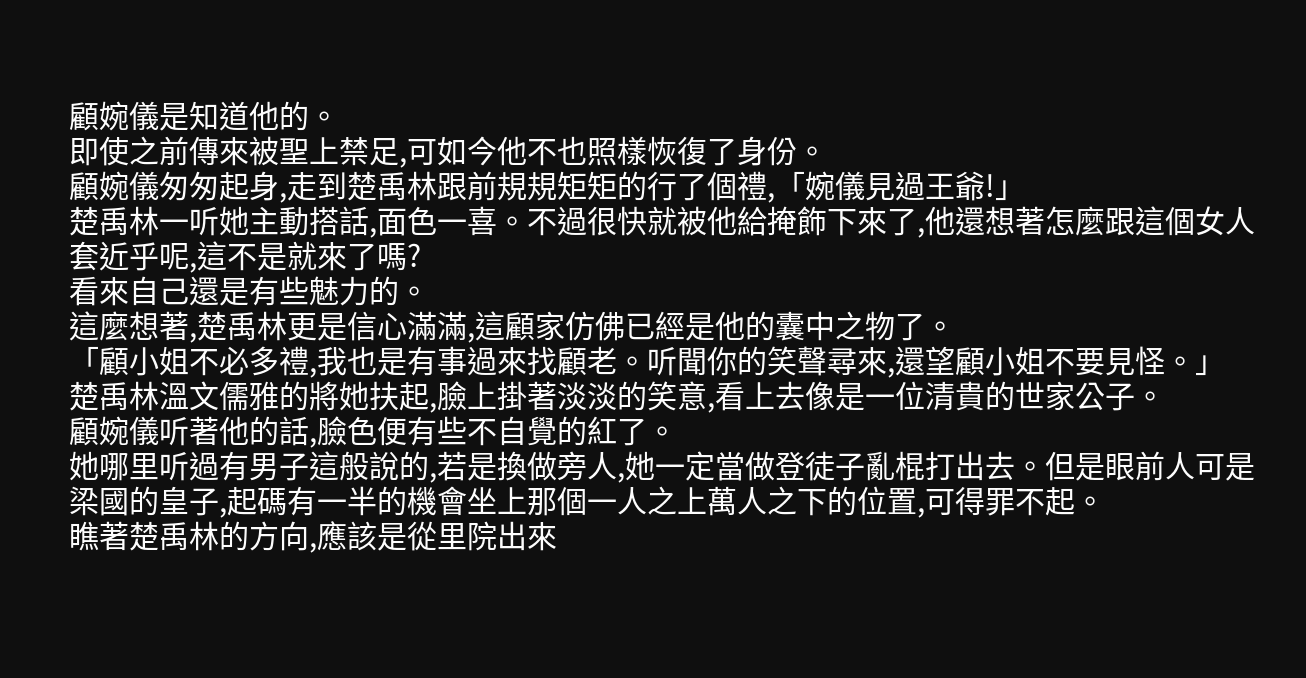顧婉儀是知道他的。
即使之前傳來被聖上禁足,可如今他不也照樣恢復了身份。
顧婉儀匆匆起身,走到楚禹林跟前規規矩矩的行了個禮,「婉儀見過王爺!」
楚禹林一听她主動搭話,面色一喜。不過很快就被他給掩飾下來了,他還想著怎麼跟這個女人套近乎呢,這不是就來了嗎?
看來自己還是有些魅力的。
這麼想著,楚禹林更是信心滿滿,這顧家仿佛已經是他的囊中之物了。
「顧小姐不必多禮,我也是有事過來找顧老。听聞你的笑聲尋來,還望顧小姐不要見怪。」
楚禹林溫文儒雅的將她扶起,臉上掛著淡淡的笑意,看上去像是一位清貴的世家公子。
顧婉儀听著他的話,臉色便有些不自覺的紅了。
她哪里听過有男子這般說的,若是換做旁人,她一定當做登徒子亂棍打出去。但是眼前人可是梁國的皇子,起碼有一半的機會坐上那個一人之上萬人之下的位置,可得罪不起。
瞧著楚禹林的方向,應該是從里院出來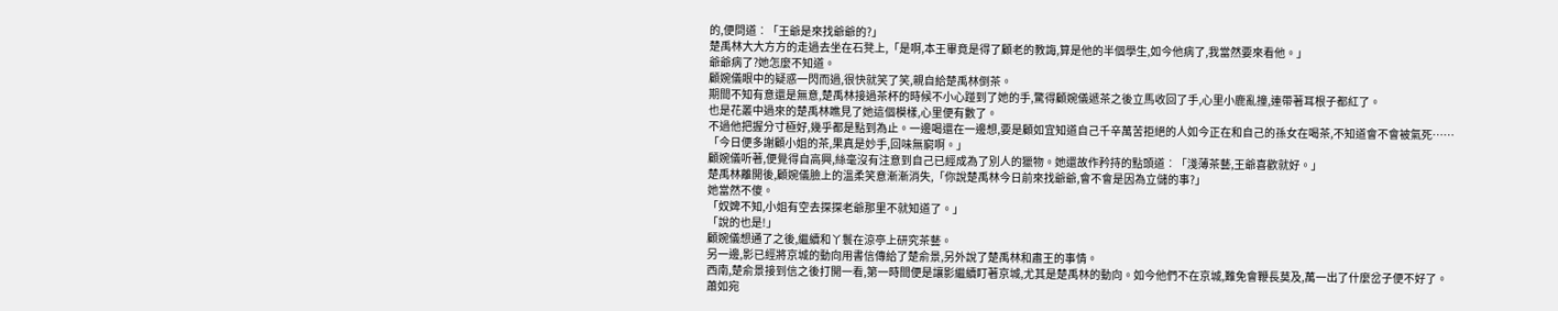的,便問道︰「王爺是來找爺爺的?」
楚禹林大大方方的走過去坐在石凳上,「是啊,本王畢竟是得了顧老的教誨,算是他的半個學生,如今他病了,我當然要來看他。」
爺爺病了?她怎麼不知道。
顧婉儀眼中的疑惑一閃而過,很快就笑了笑,親自給楚禹林倒茶。
期間不知有意還是無意,楚禹林接過茶杯的時候不小心踫到了她的手,驚得顧婉儀遞茶之後立馬收回了手,心里小鹿亂撞,連帶著耳根子都紅了。
也是花叢中過來的楚禹林瞧見了她這個模樣,心里便有數了。
不過他把握分寸極好,幾乎都是點到為止。一邊喝還在一邊想,要是顧如宜知道自己千辛萬苦拒絕的人如今正在和自己的孫女在喝茶,不知道會不會被氣死……
「今日便多謝顧小姐的茶,果真是妙手,回味無窮啊。」
顧婉儀听著,便覺得自高興,絲毫沒有注意到自己已經成為了別人的獵物。她還故作矜持的點頭道︰「淺薄茶藝,王爺喜歡就好。」
楚禹林離開後,顧婉儀臉上的溫柔笑意漸漸消失,「你說楚禹林今日前來找爺爺,會不會是因為立儲的事?」
她當然不傻。
「奴婢不知,小姐有空去探探老爺那里不就知道了。」
「說的也是!」
顧婉儀想通了之後,繼續和丫鬟在涼亭上研究茶藝。
另一邊,影已經將京城的動向用書信傳給了楚俞景,另外說了楚禹林和肅王的事情。
西南,楚俞景接到信之後打開一看,第一時間便是讓影繼續盯著京城,尤其是楚禹林的動向。如今他們不在京城,難免會鞭長莫及,萬一出了什麼岔子便不好了。
蕭如宛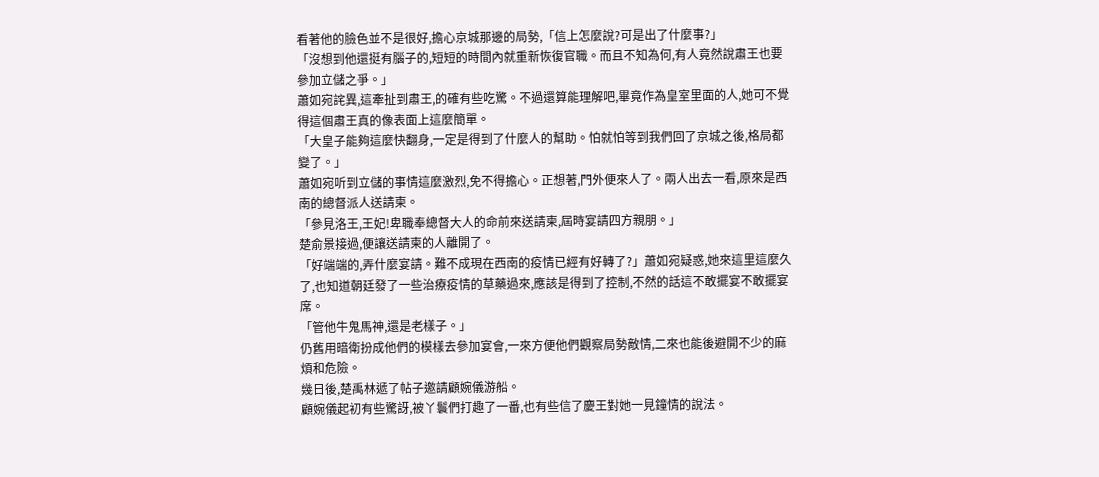看著他的臉色並不是很好,擔心京城那邊的局勢,「信上怎麼說?可是出了什麼事?」
「沒想到他還挺有腦子的,短短的時間內就重新恢復官職。而且不知為何,有人竟然說肅王也要參加立儲之爭。」
蕭如宛詫異,這牽扯到肅王,的確有些吃驚。不過還算能理解吧,畢竟作為皇室里面的人,她可不覺得這個肅王真的像表面上這麼簡單。
「大皇子能夠這麼快翻身,一定是得到了什麼人的幫助。怕就怕等到我們回了京城之後,格局都變了。」
蕭如宛听到立儲的事情這麼激烈,免不得擔心。正想著,門外便來人了。兩人出去一看,原來是西南的總督派人送請柬。
「參見洛王,王妃!卑職奉總督大人的命前來送請柬,屆時宴請四方親朋。」
楚俞景接過,便讓送請柬的人離開了。
「好端端的,弄什麼宴請。難不成現在西南的疫情已經有好轉了?」蕭如宛疑惑,她來這里這麼久了,也知道朝廷發了一些治療疫情的草藥過來,應該是得到了控制,不然的話這不敢擺宴不敢擺宴席。
「管他牛鬼馬神,還是老樣子。」
仍舊用暗衛扮成他們的模樣去參加宴會,一來方便他們觀察局勢敵情,二來也能後避開不少的麻煩和危險。
幾日後,楚禹林遞了帖子邀請顧婉儀游船。
顧婉儀起初有些驚訝,被丫鬟們打趣了一番,也有些信了慶王對她一見鐘情的說法。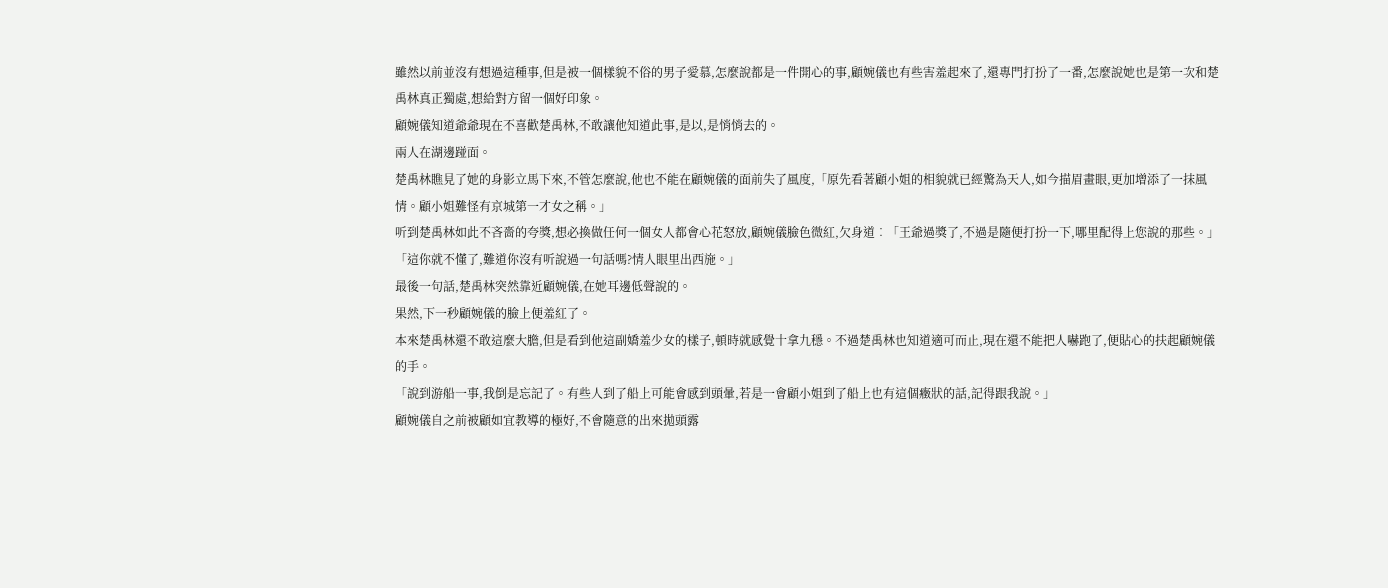雖然以前並沒有想過這種事,但是被一個樣貌不俗的男子愛慕,怎麼說都是一件開心的事,顧婉儀也有些害羞起來了,還專門打扮了一番,怎麼說她也是第一次和楚禹林真正獨處,想給對方留一個好印象。
顧婉儀知道爺爺現在不喜歡楚禹林,不敢讓他知道此事,是以,是悄悄去的。
兩人在湖邊踫面。
楚禹林瞧見了她的身影立馬下來,不管怎麼說,他也不能在顧婉儀的面前失了風度,「原先看著顧小姐的相貌就已經驚為天人,如今描眉畫眼,更加增添了一抹風情。顧小姐難怪有京城第一才女之稱。」
听到楚禹林如此不吝嗇的夸獎,想必換做任何一個女人都會心花怒放,顧婉儀臉色微紅,欠身道︰「王爺過獎了,不過是隨便打扮一下,哪里配得上您說的那些。」
「這你就不懂了,難道你沒有听說過一句話嗎?情人眼里出西施。」
最後一句話,楚禹林突然靠近顧婉儀,在她耳邊低聲說的。
果然,下一秒顧婉儀的臉上便羞紅了。
本來楚禹林還不敢這麼大膽,但是看到他這副嬌羞少女的樣子,頓時就感覺十拿九穩。不過楚禹林也知道適可而止,現在還不能把人嚇跑了,便貼心的扶起顧婉儀的手。
「說到游船一事,我倒是忘記了。有些人到了船上可能會感到頭暈,若是一會顧小姐到了船上也有這個癥狀的話,記得跟我說。」
顧婉儀自之前被顧如宜教導的極好,不會隨意的出來拋頭露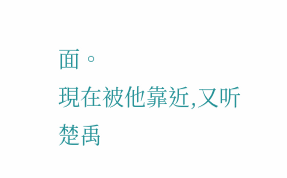面。
現在被他靠近,又听楚禹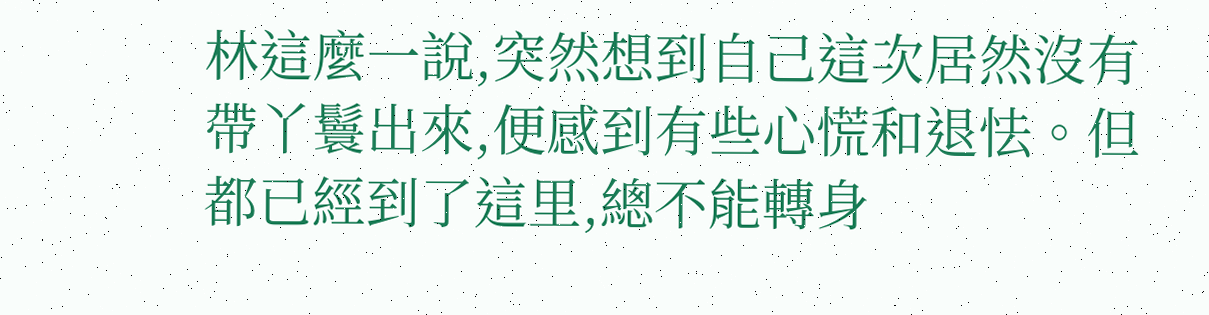林這麼一說,突然想到自己這次居然沒有帶丫鬟出來,便感到有些心慌和退怯。但都已經到了這里,總不能轉身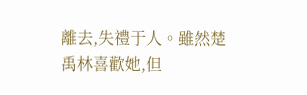離去,失禮于人。雖然楚禹林喜歡她,但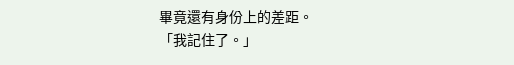畢竟還有身份上的差距。
「我記住了。」